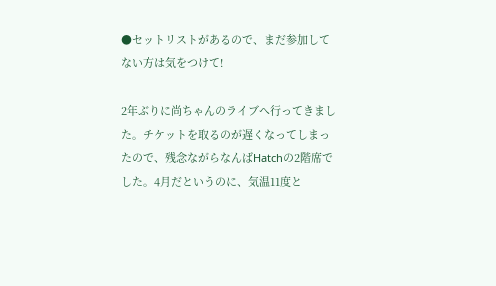●セットリストがあるので、まだ参加してない方は気をつけて!

2年ぶりに尚ちゃんのライブへ行ってきました。チケットを取るのが遅くなってしまったので、残念ながらなんばHatchの2階席でした。4月だというのに、気温11度と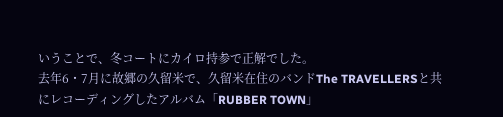いうことで、冬コートにカイロ持参で正解でした。
去年6・7月に故郷の久留米で、久留米在住のバンドThe TRAVELLERSと共にレコーディングしたアルバム「RUBBER TOWN」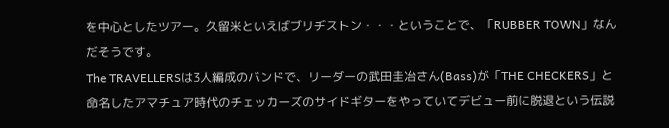を中心としたツアー。久留米といえばブリヂストン・・・ということで、「RUBBER TOWN」なんだそうです。
The TRAVELLERSは3人編成のバンドで、リーダーの武田圭冶さん(Bass)が「THE CHECKERS」と命名したアマチュア時代のチェッカーズのサイドギターをやっていてデビュー前に脱退という伝説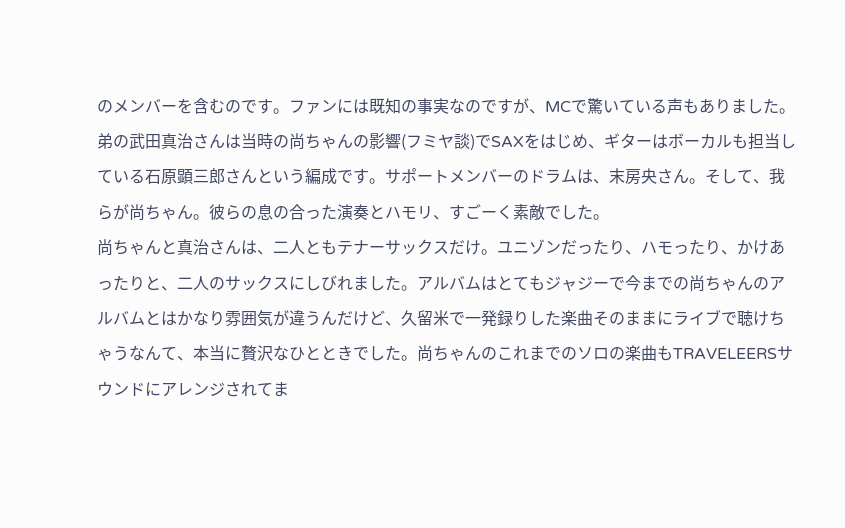のメンバーを含むのです。ファンには既知の事実なのですが、MCで驚いている声もありました。弟の武田真治さんは当時の尚ちゃんの影響(フミヤ談)でSAXをはじめ、ギターはボーカルも担当している石原顕三郎さんという編成です。サポートメンバーのドラムは、末房央さん。そして、我らが尚ちゃん。彼らの息の合った演奏とハモリ、すごーく素敵でした。
尚ちゃんと真治さんは、二人ともテナーサックスだけ。ユニゾンだったり、ハモったり、かけあったりと、二人のサックスにしびれました。アルバムはとてもジャジーで今までの尚ちゃんのアルバムとはかなり雰囲気が違うんだけど、久留米で一発録りした楽曲そのままにライブで聴けちゃうなんて、本当に贅沢なひとときでした。尚ちゃんのこれまでのソロの楽曲もTRAVELEERSサウンドにアレンジされてま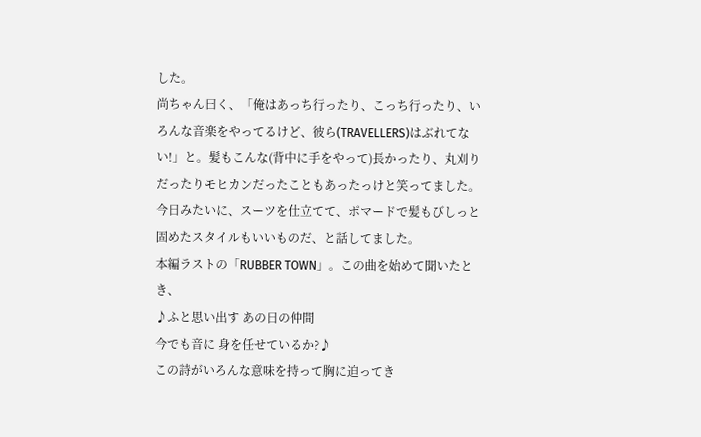した。
尚ちゃん曰く、「俺はあっち行ったり、こっち行ったり、いろんな音楽をやってるけど、彼ら(TRAVELLERS)はぶれてない!」と。髪もこんな(背中に手をやって)長かったり、丸刈りだったりモヒカンだったこともあったっけと笑ってました。今日みたいに、スーツを仕立てて、ポマードで髪もびしっと固めたスタイルもいいものだ、と話してました。
本編ラストの「RUBBER TOWN」。この曲を始めて聞いたとき、
♪ふと思い出す あの日の仲間
今でも音に 身を任せているか?♪
この詩がいろんな意味を持って胸に迫ってき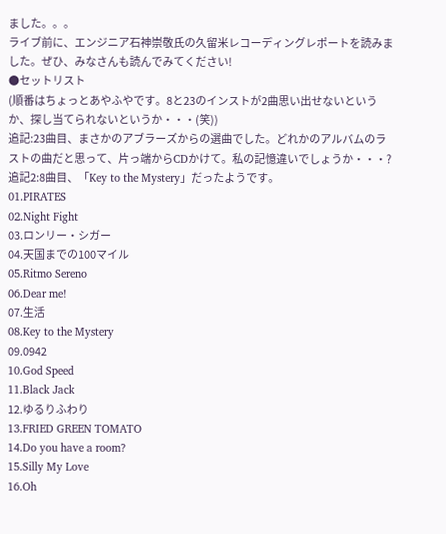ました。。。
ライブ前に、エンジニア石神崇敬氏の久留米レコーディングレポートを読みました。ぜひ、みなさんも読んでみてください!
●セットリスト
(順番はちょっとあやふやです。8と23のインストが2曲思い出せないというか、探し当てられないというか・・・(笑))
追記:23曲目、まさかのアブラーズからの選曲でした。どれかのアルバムのラストの曲だと思って、片っ端からCDかけて。私の記憶違いでしょうか・・・?
追記2:8曲目、「Key to the Mystery」だったようです。
01.PIRATES
02.Night Fight
03.ロンリー・シガー
04.天国までの100マイル
05.Ritmo Sereno
06.Dear me!
07.生活
08.Key to the Mystery
09.0942
10.God Speed
11.Black Jack
12.ゆるりふわり
13.FRIED GREEN TOMATO
14.Do you have a room?
15.Silly My Love
16.Oh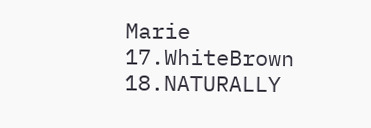Marie
17.WhiteBrown
18.NATURALLY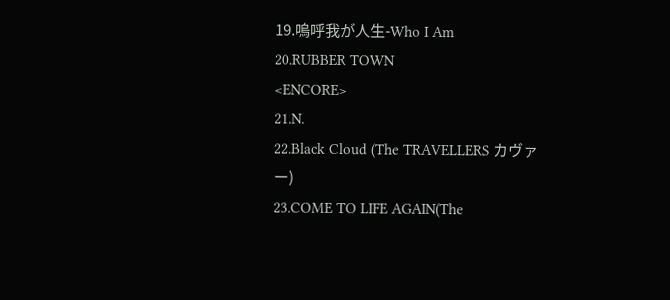19.嗚呼我が人生-Who I Am
20.RUBBER TOWN
<ENCORE>
21.N.
22.Black Cloud (The TRAVELLERS カヴァー)
23.COME TO LIFE AGAIN(The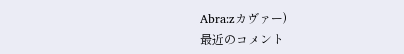Abra:zカヴァー)
最近のコメント